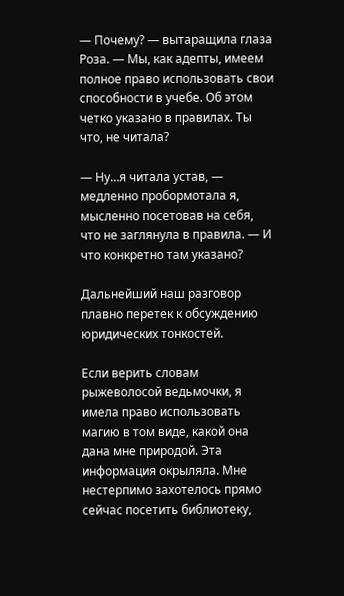— Почему? — вытаращила глаза Роза. — Мы, как адепты, имеем полное право использовать свои способности в учебе. Об этом четко указано в правилах. Ты что, не читала?

— Ну…я читала устав, — медленно пробормотала я, мысленно посетовав на себя, что не заглянула в правила. — И что конкретно там указано?

Дальнейший наш разговор плавно перетек к обсуждению юридических тонкостей.

Если верить словам рыжеволосой ведьмочки, я имела право использовать магию в том виде, какой она дана мне природой. Эта информация окрыляла. Мне нестерпимо захотелось прямо сейчас посетить библиотеку,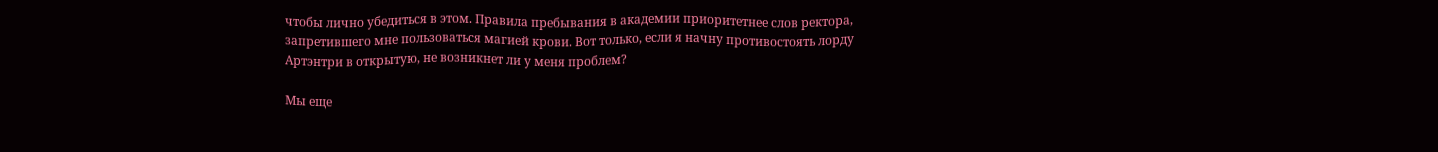чтобы лично убедиться в этом. Правила пребывания в академии приоритетнее слов ректора, запретившего мне пользоваться магией крови. Вот только, если я начну противостоять лорду Артэнтри в открытую, не возникнет ли у меня проблем?

Мы еще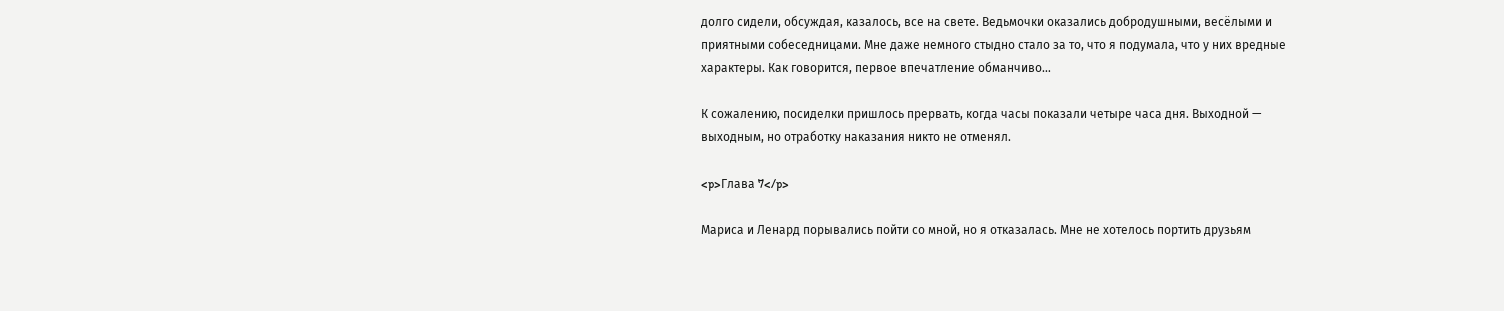долго сидели, обсуждая, казалось, все на свете. Ведьмочки оказались добродушными, весёлыми и приятными собеседницами. Мне даже немного стыдно стало за то, что я подумала, что у них вредные характеры. Как говорится, первое впечатление обманчиво…

К сожалению, посиделки пришлось прервать, когда часы показали четыре часа дня. Выходной — выходным, но отработку наказания никто не отменял.

<p>Глава 7</p>

Мариса и Ленард порывались пойти со мной, но я отказалась. Мне не хотелось портить друзьям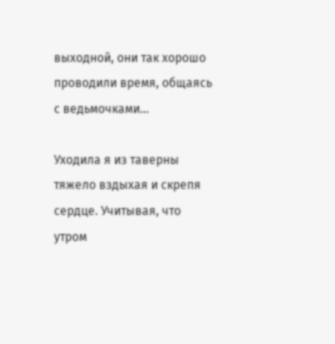выходной, они так хорошо проводили время, общаясь с ведьмочками…

Уходила я из таверны тяжело вздыхая и скрепя сердце. Учитывая, что утром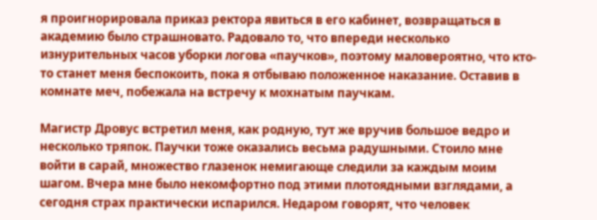я проигнорировала приказ ректора явиться в его кабинет, возвращаться в академию было страшновато. Радовало то, что впереди несколько изнурительных часов уборки логова «паучков», поэтому маловероятно, что кто-то станет меня беспокоить, пока я отбываю положенное наказание. Оставив в комнате меч, побежала на встречу к мохнатым паучкам.

Магистр Дровус встретил меня, как родную, тут же вручив большое ведро и несколько тряпок. Паучки тоже оказались весьма радушными. Стоило мне войти в сарай, множество глазенок немигающе следили за каждым моим шагом. Вчера мне было некомфортно под этими плотоядными взглядами, а сегодня страх практически испарился. Недаром говорят, что человек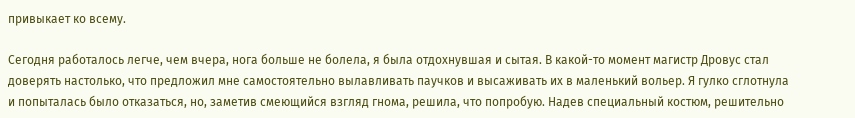привыкает ко всему.

Сегодня работалось легче, чем вчера, нога больше не болела, я была отдохнувшая и сытая. В какой-то момент магистр Дровус стал доверять настолько, что предложил мне самостоятельно вылавливать паучков и высаживать их в маленький вольер. Я гулко сглотнула и попыталась было отказаться, но, заметив смеющийся взгляд гнома, решила, что попробую. Надев специальный костюм, решительно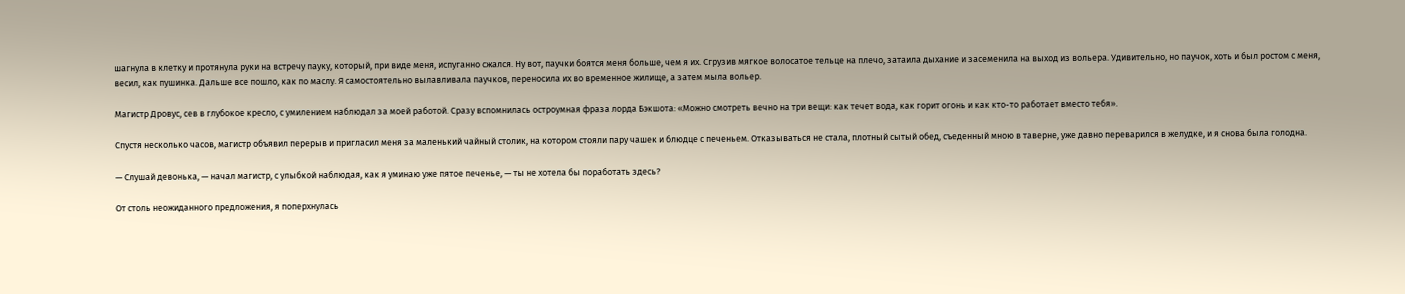шагнула в клетку и протянула руки на встречу пауку, который, при виде меня, испуганно сжался. Ну вот, паучки боятся меня больше, чем я их. Сгрузив мягкое волосатое тельце на плечо, затаила дыхание и засеменила на выход из вольера. Удивительно, но паучок, хоть и был ростом с меня, весил, как пушинка. Дальше все пошло, как по маслу. Я самостоятельно вылавливала паучков, переносила их во временное жилище, а затем мыла вольер.

Магистр Дровус, сев в глубокое кресло, с умилением наблюдал за моей работой. Сразу вспомнилась остроумная фраза лорда Бэкшота: «Можно смотреть вечно на три вещи: как течет вода, как горит огонь и как кто-то работает вместо тебя».

Спустя несколько часов, магистр объявил перерыв и пригласил меня за маленький чайный столик, на котором стояли пару чашек и блюдце с печеньем. Отказываться не стала, плотный сытый обед, съеденный мною в таверне, уже давно переварился в желудке, и я снова была голодна.

— Слушай девонька, — начал магистр, с улыбкой наблюдая, как я уминаю уже пятое печенье, — ты не хотела бы поработать здесь?

От столь неожиданного предложения, я поперхнулась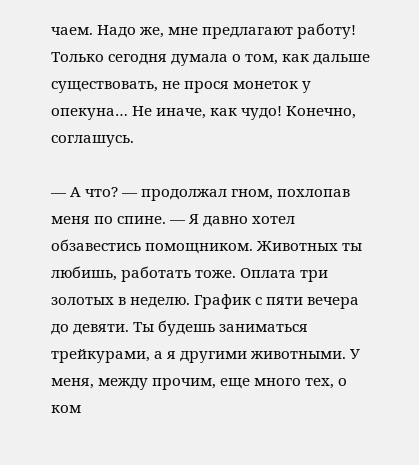чаем. Надо же, мне предлагают работу! Только сегодня думала о том, как дальше существовать, не прося монеток у опекуна… Не иначе, как чудо! Конечно, соглашусь.

— А что? — продолжал гном, похлопав меня по спине. — Я давно хотел обзавестись помощником. Животных ты любишь, работать тоже. Оплата три золотых в неделю. График с пяти вечера до девяти. Ты будешь заниматься трейкурами, а я другими животными. У меня, между прочим, еще много тех, о ком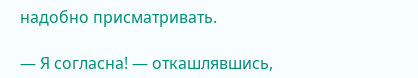надобно присматривать.

— Я согласна! — откашлявшись,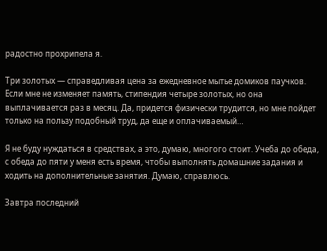радостно прохрипела я.

Три золотых — справедливая цена за ежедневное мытье домиков паучков. Если мне не изменяет память, стипендия четыре золотых, но она выплачивается раз в месяц. Да, придется физически трудится, но мне пойдет только на пользу подобный труд, да еще и оплачиваемый…

Я не буду нуждаться в средствах, а это, думаю, многого стоит. Учеба до обеда, с обеда до пяти у меня есть время, чтобы выполнять домашние задания и ходить на дополнительные занятия. Думаю, справлюсь.

Завтра последний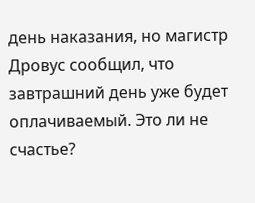день наказания, но магистр Дровус сообщил, что завтрашний день уже будет оплачиваемый. Это ли не счастье?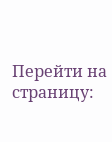Перейти на страницу: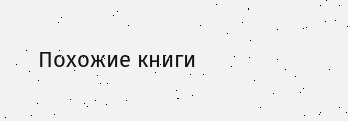Похожие книги